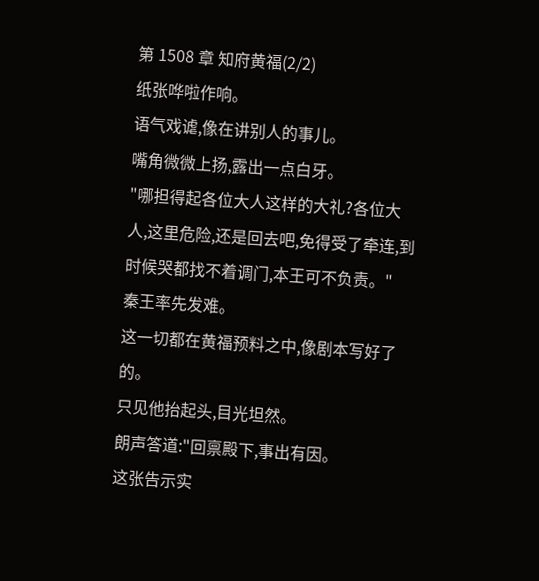第 1508 章 知府黄福(2/2)
纸张哗啦作响。
语气戏谑,像在讲别人的事儿。
嘴角微微上扬,露出一点白牙。
"哪担得起各位大人这样的大礼?各位大人,这里危险,还是回去吧,免得受了牵连,到时候哭都找不着调门,本王可不负责。"
秦王率先发难。
这一切都在黄福预料之中,像剧本写好了的。
只见他抬起头,目光坦然。
朗声答道:"回禀殿下,事出有因。
这张告示实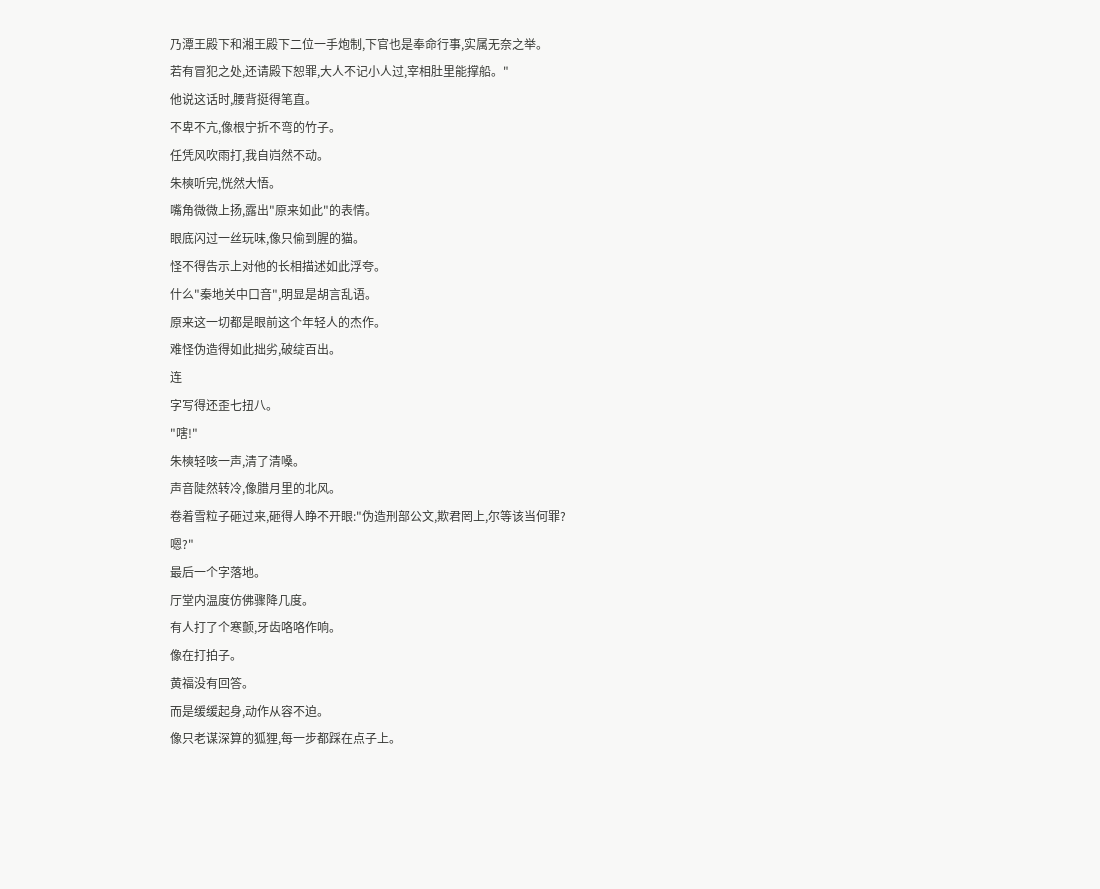乃潭王殿下和湘王殿下二位一手炮制,下官也是奉命行事,实属无奈之举。
若有冒犯之处,还请殿下恕罪,大人不记小人过,宰相肚里能撑船。"
他说这话时,腰背挺得笔直。
不卑不亢,像根宁折不弯的竹子。
任凭风吹雨打,我自岿然不动。
朱樉听完,恍然大悟。
嘴角微微上扬,露出"原来如此"的表情。
眼底闪过一丝玩味,像只偷到腥的猫。
怪不得告示上对他的长相描述如此浮夸。
什么"秦地关中口音",明显是胡言乱语。
原来这一切都是眼前这个年轻人的杰作。
难怪伪造得如此拙劣,破绽百出。
连
字写得还歪七扭八。
"嗐!"
朱樉轻咳一声,清了清嗓。
声音陡然转冷,像腊月里的北风。
卷着雪粒子砸过来,砸得人睁不开眼:"伪造刑部公文,欺君罔上,尔等该当何罪?
嗯?"
最后一个字落地。
厅堂内温度仿佛骤降几度。
有人打了个寒颤,牙齿咯咯作响。
像在打拍子。
黄福没有回答。
而是缓缓起身,动作从容不迫。
像只老谋深算的狐狸,每一步都踩在点子上。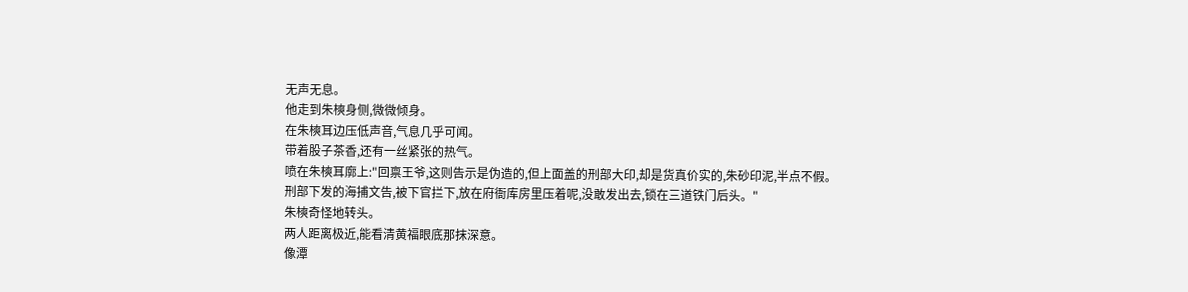无声无息。
他走到朱樉身侧,微微倾身。
在朱樉耳边压低声音,气息几乎可闻。
带着股子茶香,还有一丝紧张的热气。
喷在朱樉耳廓上:"回禀王爷,这则告示是伪造的,但上面盖的刑部大印,却是货真价实的,朱砂印泥,半点不假。
刑部下发的海捕文告,被下官拦下,放在府衙库房里压着呢,没敢发出去,锁在三道铁门后头。"
朱樉奇怪地转头。
两人距离极近,能看清黄福眼底那抹深意。
像潭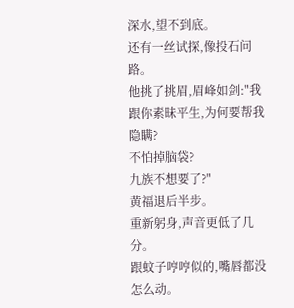深水,望不到底。
还有一丝试探,像投石问路。
他挑了挑眉,眉峰如剑:"我跟你素昧平生,为何要帮我隐瞒?
不怕掉脑袋?
九族不想要了?"
黄福退后半步。
重新躬身,声音更低了几分。
跟蚊子哼哼似的,嘴唇都没怎么动。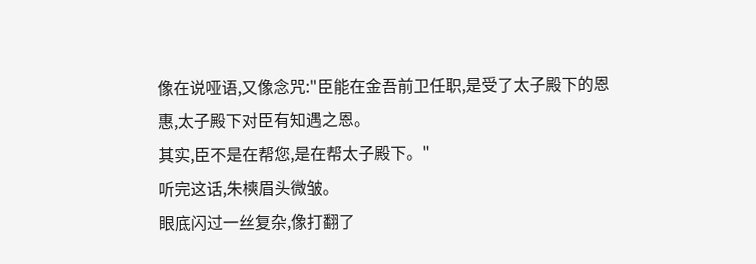像在说哑语,又像念咒:"臣能在金吾前卫任职,是受了太子殿下的恩惠,太子殿下对臣有知遇之恩。
其实,臣不是在帮您,是在帮太子殿下。"
听完这话,朱樉眉头微皱。
眼底闪过一丝复杂,像打翻了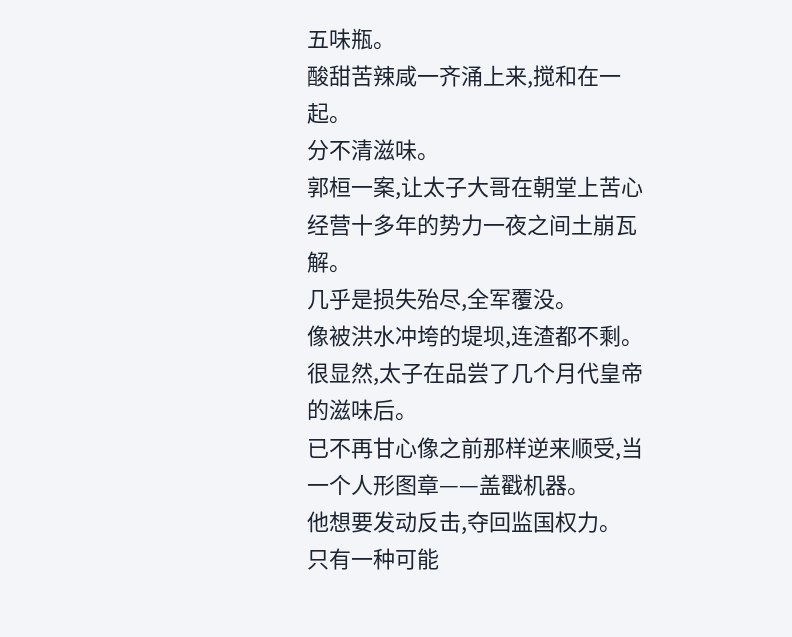五味瓶。
酸甜苦辣咸一齐涌上来,搅和在一起。
分不清滋味。
郭桓一案,让太子大哥在朝堂上苦心经营十多年的势力一夜之间土崩瓦解。
几乎是损失殆尽,全军覆没。
像被洪水冲垮的堤坝,连渣都不剩。
很显然,太子在品尝了几个月代皇帝的滋味后。
已不再甘心像之前那样逆来顺受,当一个人形图章——盖戳机器。
他想要发动反击,夺回监国权力。
只有一种可能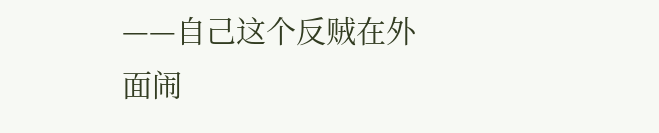——自己这个反贼在外面闹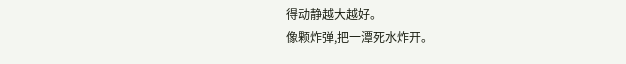得动静越大越好。
像颗炸弹,把一潭死水炸开。